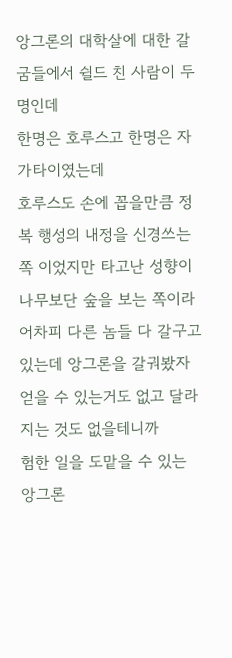앙그론의 대학살에 대한 갈굼들에서 쉴드 친 사람이 두명인데
한명은 호루스고 한명은 자가타이였는데
호루스도 손에 꼽을만큼 정복 행성의 내정을 신경쓰는 쪽 이었지만 타고난 성향이 나무보단 숲을 보는 쪽이라
어차피 다른 놈들 다 갈구고 있는데 앙그론을 갈궈봤자 얻을 수 있는거도 없고 달라지는 것도 없을테니까
험한 일을 도맡을 수 있는 앙그론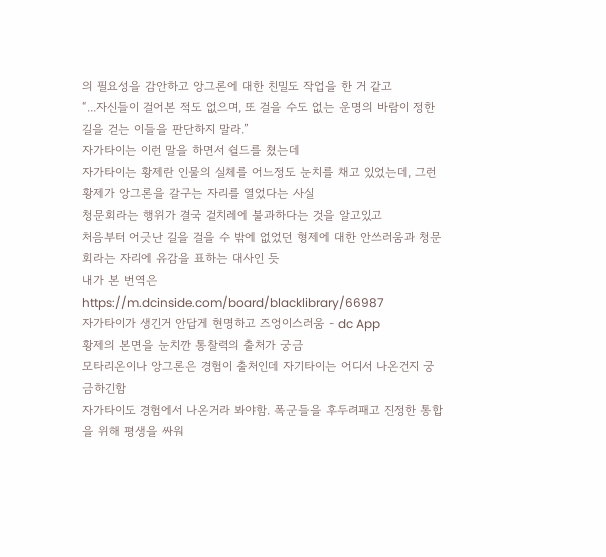의 필요성을 감안하고 앙그론에 대한 친밀도 작업을 한 거 같고
“...자신들이 걸어본 적도 없으며, 또 걸을 수도 없는 운명의 바람이 정한 길을 걷는 이들을 판단하지 말라.”
자가타이는 이런 말을 하면서 쉴드를 쳤는데
자가타이는 황제란 인물의 실체를 어느정도 눈치를 채고 있었는데, 그런 황제가 앙그론을 갈구는 자리를 열었다는 사실
청문회라는 행위가 결국 겉치레에 불과하다는 것을 알고있고
처음부터 어긋난 길을 걸을 수 밖에 없었던 형제에 대한 안쓰러움과 청문회라는 자리에 유감을 표하는 대사인 듯
내가 본 번역은
https://m.dcinside.com/board/blacklibrary/66987
자가타이가 생긴거 안답게 현명하고 즈엉이스러움 - dc App
황제의 본면을 눈치깐 통찰력의 출처가 궁금
모타리온이나 앙그론은 경험이 출처인데 자기타이는 어디서 나온건지 궁금하긴함
자가타이도 경험에서 나온거라 봐야함. 폭군들을 후두려패고 진정한 통합을 위해 평생을 싸워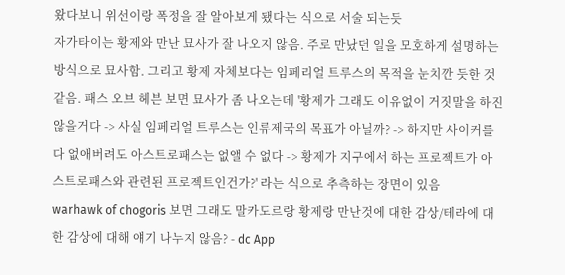왔다보니 위선이랑 폭정을 잘 알아보게 됐다는 식으로 서술 되는듯
자가타이는 황제와 만난 묘사가 잘 나오지 않음. 주로 만났던 일을 모호하게 설명하는 방식으로 묘사함. 그리고 황제 자체보다는 임페리얼 트루스의 목적을 눈치깐 듯한 것 같음. 패스 오브 헤븐 보면 묘사가 좀 나오는데 '황제가 그래도 이유없이 거짓말을 하진 않을거다 -> 사실 임페리얼 트루스는 인류제국의 목표가 아닐까? -> 하지만 사이커를 다 없애버려도 아스트로패스는 없앨 수 없다 -> 황제가 지구에서 하는 프로젝트가 아스트로패스와 관련된 프로젝트인건가?' 라는 식으로 추측하는 장면이 있음
warhawk of chogoris 보면 그래도 말카도르랑 황제랑 만난것에 대한 감상/테라에 대한 감상에 대해 얘기 나누지 않음? - dc App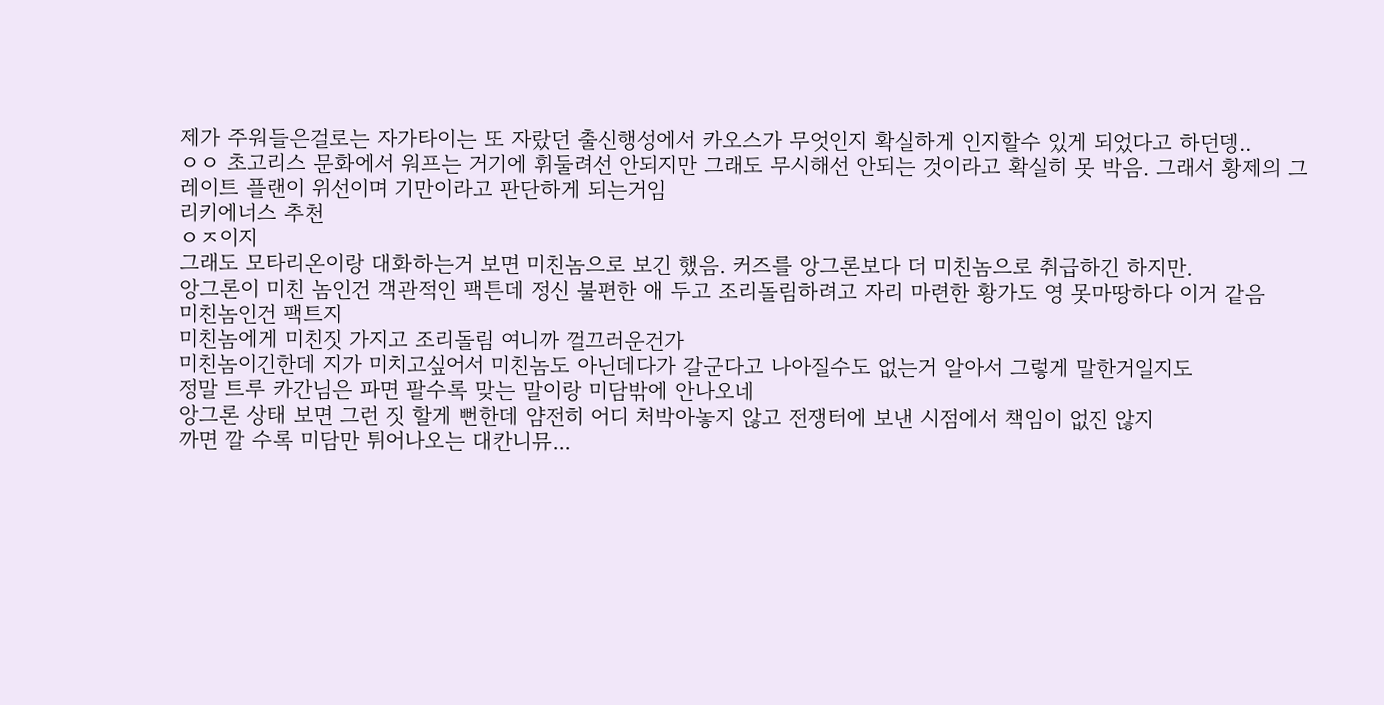제가 주워들은걸로는 자가타이는 또 자랐던 출신행성에서 카오스가 무엇인지 확실하게 인지할수 있게 되었다고 하던뎅..
ㅇㅇ 초고리스 문화에서 워프는 거기에 휘둘려선 안되지만 그래도 무시해선 안되는 것이라고 확실히 못 박음. 그래서 황제의 그레이트 플랜이 위선이며 기만이라고 판단하게 되는거임
리키에너스 추천
ㅇㅈ이지
그래도 모타리온이랑 대화하는거 보면 미친놈으로 보긴 했음. 커즈를 앙그론보다 더 미친놈으로 취급하긴 하지만.
앙그론이 미친 놈인건 객관적인 팩튼데 정신 불편한 애 두고 조리돌림하려고 자리 마련한 황가도 영 못마땅하다 이거 같음
미친놈인건 팩트지
미친놈에게 미친짓 가지고 조리돌림 여니까 껄끄러운건가
미친놈이긴한데 지가 미치고싶어서 미친놈도 아닌데다가 갈군다고 나아질수도 없는거 알아서 그렇게 말한거일지도
정말 트루 카간님은 파면 팔수록 맞는 말이랑 미담밖에 안나오네
앙그론 상태 보면 그런 짓 할게 뻔한데 얌전히 어디 처박아놓지 않고 전쟁터에 보낸 시점에서 책임이 없진 않지
까면 깔 수록 미담만 튀어나오는 대칸니뮤...